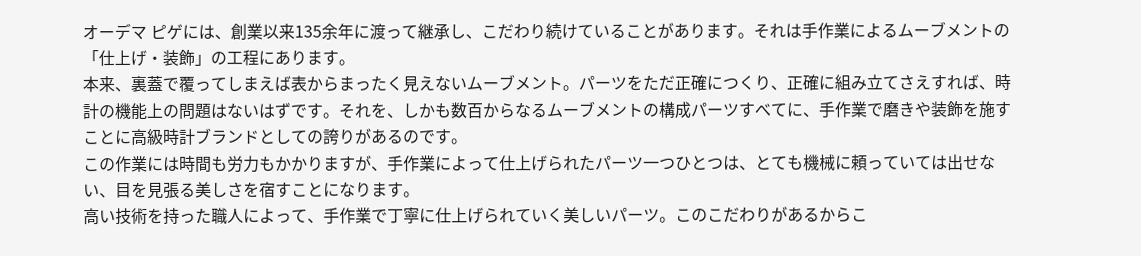オーデマ ピゲには、創業以来135余年に渡って継承し、こだわり続けていることがあります。それは手作業によるムーブメントの「仕上げ・装飾」の工程にあります。
本来、裏蓋で覆ってしまえば表からまったく見えないムーブメント。パーツをただ正確につくり、正確に組み立てさえすれば、時計の機能上の問題はないはずです。それを、しかも数百からなるムーブメントの構成パーツすべてに、手作業で磨きや装飾を施すことに高級時計ブランドとしての誇りがあるのです。
この作業には時間も労力もかかりますが、手作業によって仕上げられたパーツ一つひとつは、とても機械に頼っていては出せない、目を見張る美しさを宿すことになります。
高い技術を持った職人によって、手作業で丁寧に仕上げられていく美しいパーツ。このこだわりがあるからこ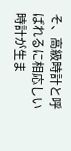そ、高級時計と呼ばれるに相応しい時計が生ま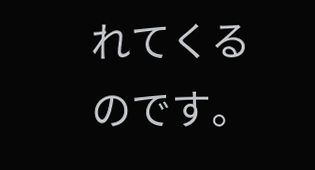れてくるのです。